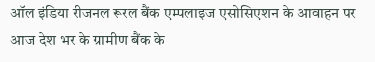ऑल इंडिया रीजनल रूरल बैंक एम्पलाइज एसोसिएशन के आवाहन पर आज देश भर के ग्रामीण बैंक के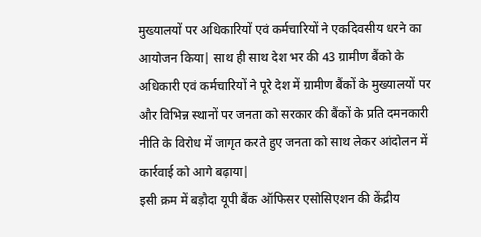मुख्यालयों पर अधिकारियों एवं कर्मचारियों ने एकदिवसीय धरने का आयोजन किया| साथ ही साथ देश भर की 43 ग्रामीण बैंको के अधिकारी एवं कर्मचारियों ने पूरे देश में ग्रामीण बैंकों के मुख्यालयों पर और विभिन्न स्थानों पर जनता को सरकार की बैंकों के प्रति दमनकारी नीति के विरोध में जागृत करते हुए जनता को साथ लेकर आंदोलन में कार्रवाई को आगे बढ़ाया|
इसी क्रम में बड़ौदा यूपी बैंक ऑफिसर एसोसिएशन की केंद्रीय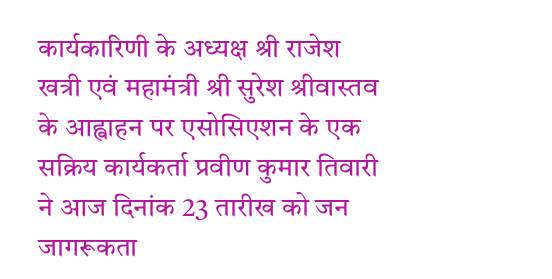कार्यकारिणी के अध्यक्ष श्री राजेश खत्री एवं महामंत्री श्री सुरेश श्रीवास्तव के आह्वाहन पर एसोसिएशन के एक सक्रिय कार्यकर्ता प्रवीण कुमार तिवारी ने आज दिनांक 23 तारीख को जन जागरूकता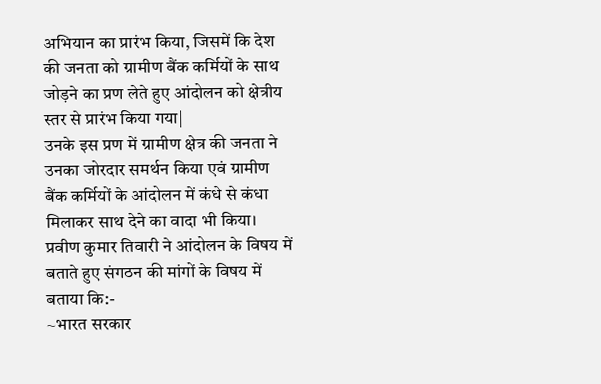अभियान का प्रारंभ किया, जिसमें कि देश की जनता को ग्रामीण बैंक कर्मियों के साथ जोड़ने का प्रण लेते हुए आंदोलन को क्षेत्रीय स्तर से प्रारंभ किया गया|
उनके इस प्रण में ग्रामीण क्षेत्र की जनता ने उनका जोरदार समर्थन किया एवं ग्रामीण बैंक कर्मियों के आंदोलन में कंधे से कंधा मिलाकर साथ देने का वादा भी किया। प्रवीण कुमार तिवारी ने आंदोलन के विषय में बताते हुए संगठन की मांगों के विषय में बताया कि:-
~भारत सरकार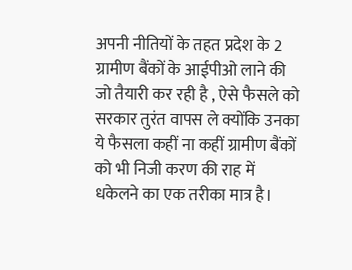अपनी नीतियों के तहत प्रदेश के 2 ग्रामीण बैंकों के आईपीओ लाने की जो तैयारी कर रही है , ऐसे फैसले को सरकार तुरंत वापस ले क्योंकि उनका ये फैसला कहीं ना कहीं ग्रामीण बैंकों को भी निजी करण की राह में धकेलने का एक तरीका मात्र है।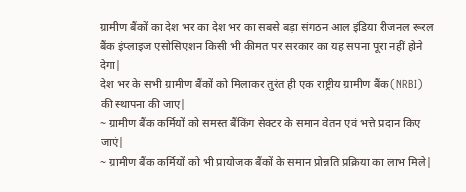ग्रामीण बैंकों का देश भर का देश भर का सबसे बड़ा संगठन आल इंडिया रीजनल रूरल बैंक इंप्लाइज एसोसिएशन किसी भी कीमत पर सरकार का यह सपना पूरा नहीं होने देगा|
देश भर के सभी ग्रामीण बैंकों को मिलाकर तुरंत ही एक राष्ट्रीय ग्रामीण बैंक(NRBI) की स्थापना की जाए|
~ ग्रामीण बैंक कर्मियों को समस्त बैंकिंग सेक्टर के समान वेतन एवं भत्ते प्रदान किए जाएं|
~ ग्रामीण बैंक कर्मियों को भी प्रायोजक बैंकों के समान प्रोन्नति प्रक्रिया का लाभ मिले|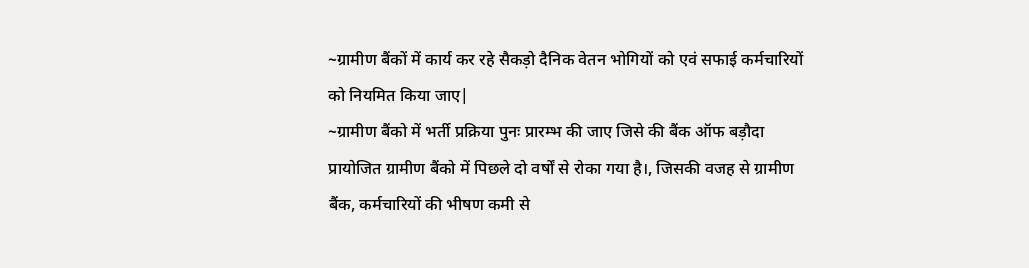~ग्रामीण बैंकों में कार्य कर रहे सैकड़ो दैनिक वेतन भोगियों को एवं सफाई कर्मचारियों को नियमित किया जाए|
~ग्रामीण बैंको में भर्ती प्रक्रिया पुनः प्रारम्भ की जाए जिसे की बैंक ऑफ बड़ौदा प्रायोजित ग्रामीण बैंको में पिछले दो वर्षों से रोका गया है।, जिसकी वजह से ग्रामीण बैंक, कर्मचारियों की भीषण कमी से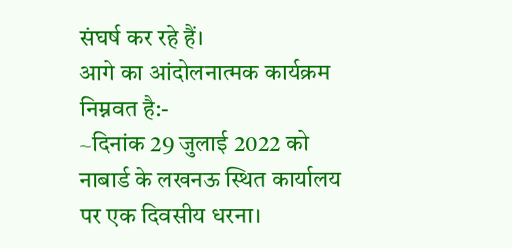संघर्ष कर रहे हैं।
आगे का आंदोलनात्मक कार्यक्रम निम्नवत है:-
~दिनांक 29 जुलाई 2022 को नाबार्ड के लखनऊ स्थित कार्यालय पर एक दिवसीय धरना।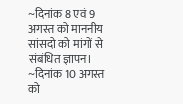~दिनांक 8 एवं 9 अगस्त को माननीय सांसदो को मांगों से संबंधित ज्ञापन।
~दिनांक 10 अगस्त को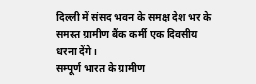दिल्ली में संसद भवन के समक्ष देश भर के समस्त ग्रामीण बैंक कर्मी एक दिवसीय धरना देंगे।
सम्पूर्ण भारत के ग्रामीण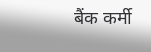बैंक कर्मी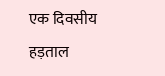एक दिवसीय हड़ताल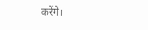करेंगे।